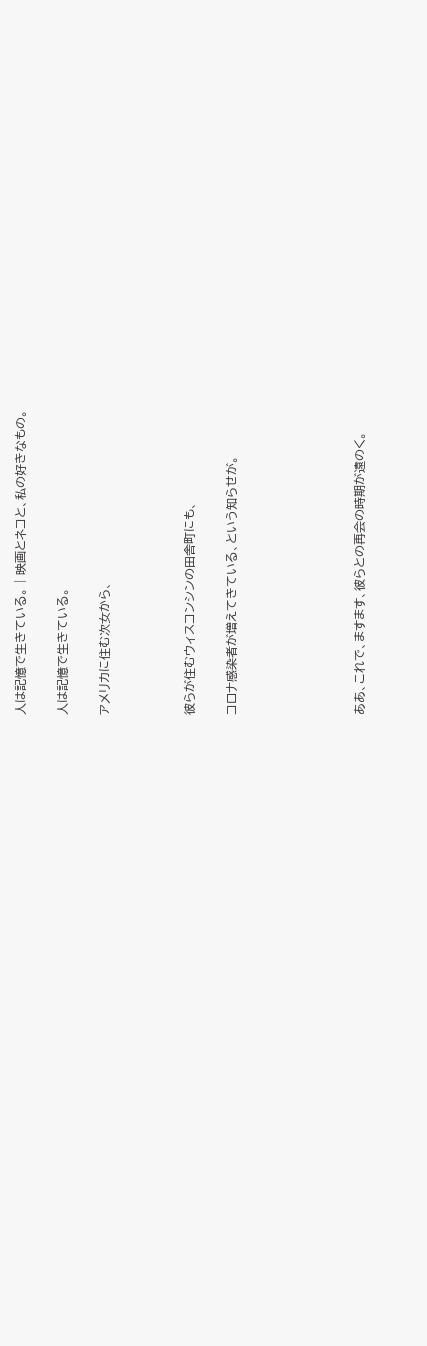人は記憶で生きている。 | 映画とネコと、私の好きなもの。

人は記憶で生きている。

アメリカに住む次女から、



彼らが住むウィスコンシンの田舎町にも、

コロナ感染者が増えてきている、という知らせが。





ああ、これで、ますます、彼らとの再会の時期が遠のく。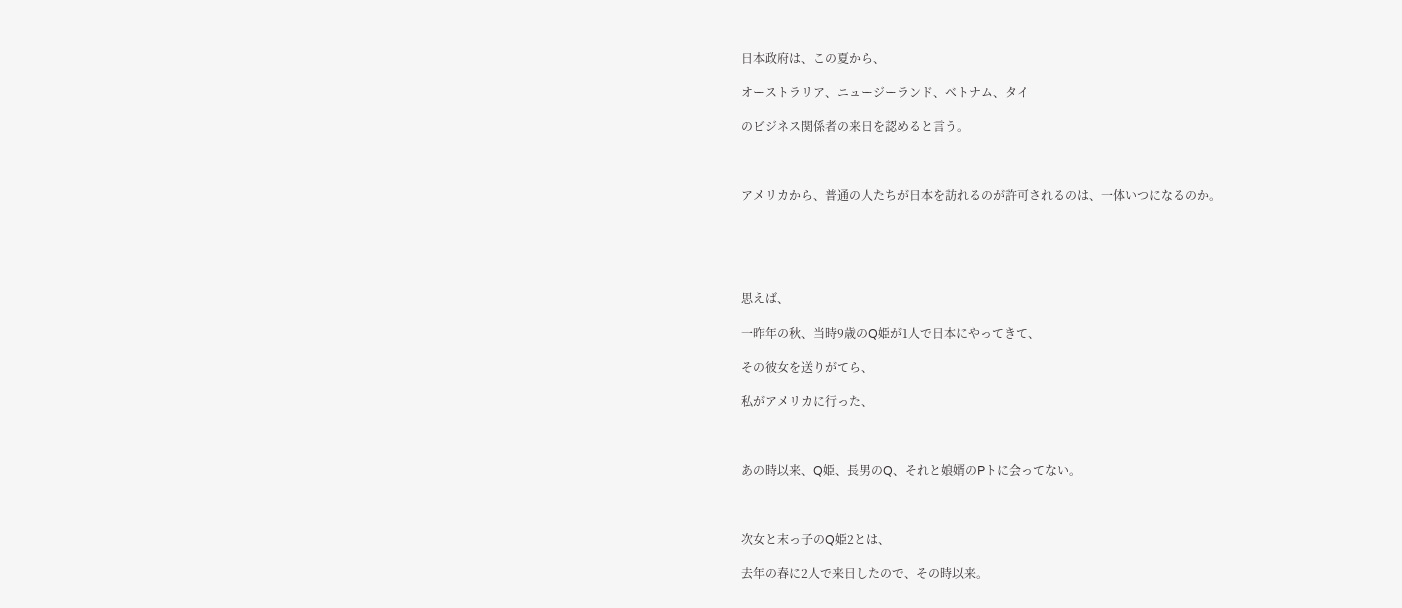日本政府は、この夏から、

オーストラリア、ニュージーランド、ベトナム、タイ

のビジネス関係者の来日を認めると言う。



アメリカから、普通の人たちが日本を訪れるのが許可されるのは、一体いつになるのか。





思えば、

一昨年の秋、当時9歳のQ姫が1人で日本にやってきて、

その彼女を送りがてら、

私がアメリカに行った、



あの時以来、Q姫、長男のQ、それと娘婿のPトに会ってない。



次女と末っ子のQ姫2とは、

去年の春に2人で来日したので、その時以来。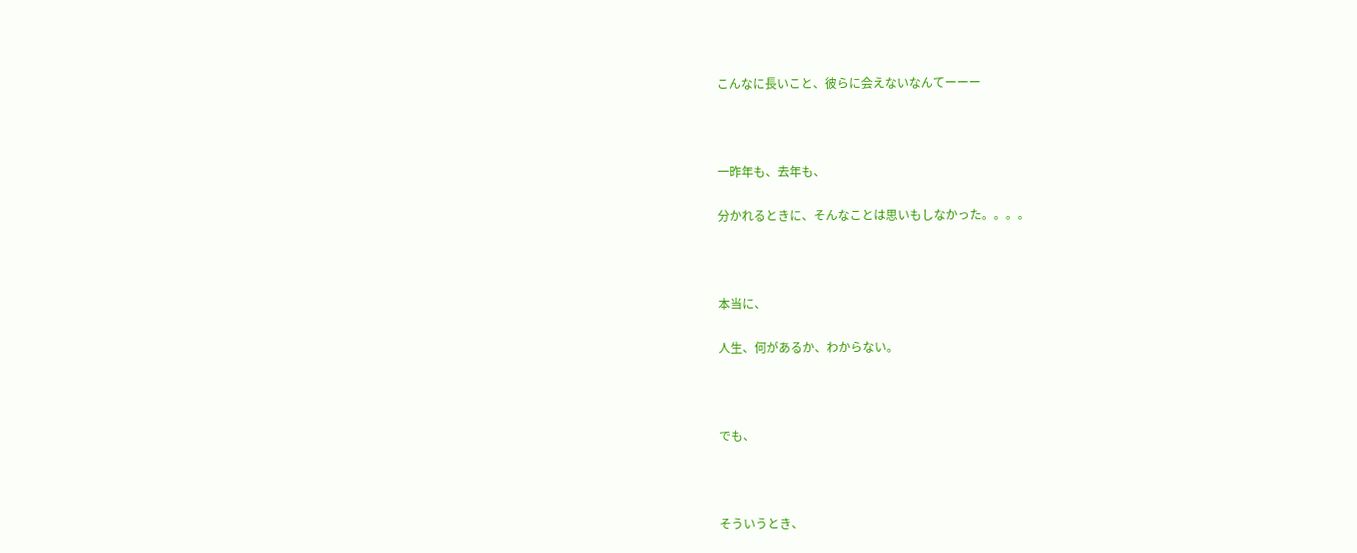こんなに長いこと、彼らに会えないなんてーーー



一昨年も、去年も、

分かれるときに、そんなことは思いもしなかった。。。。



本当に、

人生、何があるか、わからない。



でも、



そういうとき、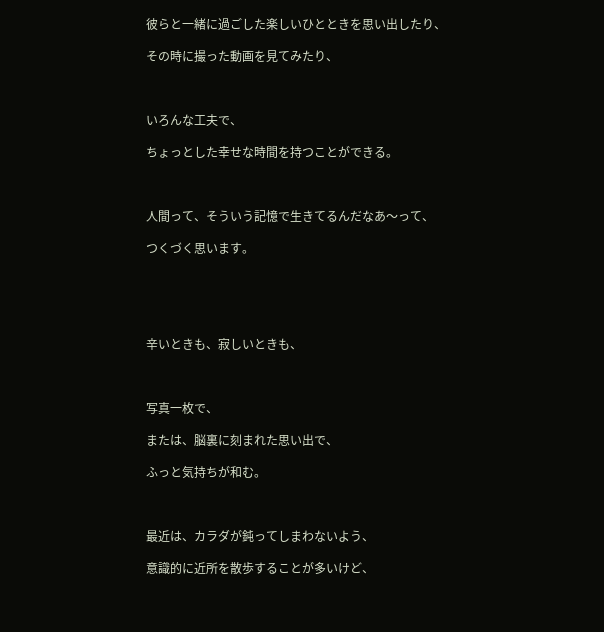彼らと一緒に過ごした楽しいひとときを思い出したり、

その時に撮った動画を見てみたり、



いろんな工夫で、

ちょっとした幸せな時間を持つことができる。



人間って、そういう記憶で生きてるんだなあ〜って、

つくづく思います。





辛いときも、寂しいときも、



写真一枚で、

または、脳裏に刻まれた思い出で、

ふっと気持ちが和む。



最近は、カラダが鈍ってしまわないよう、

意識的に近所を散歩することが多いけど、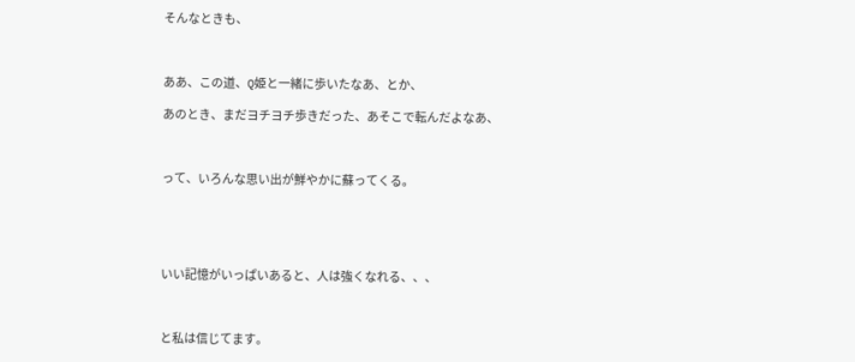そんなときも、



ああ、この道、Q姫と一緒に歩いたなあ、とか、

あのとき、まだヨチヨチ歩きだった、あそこで転んだよなあ、



って、いろんな思い出が鮮やかに蘇ってくる。





いい記憶がいっぱいあると、人は強くなれる、、、



と私は信じてます。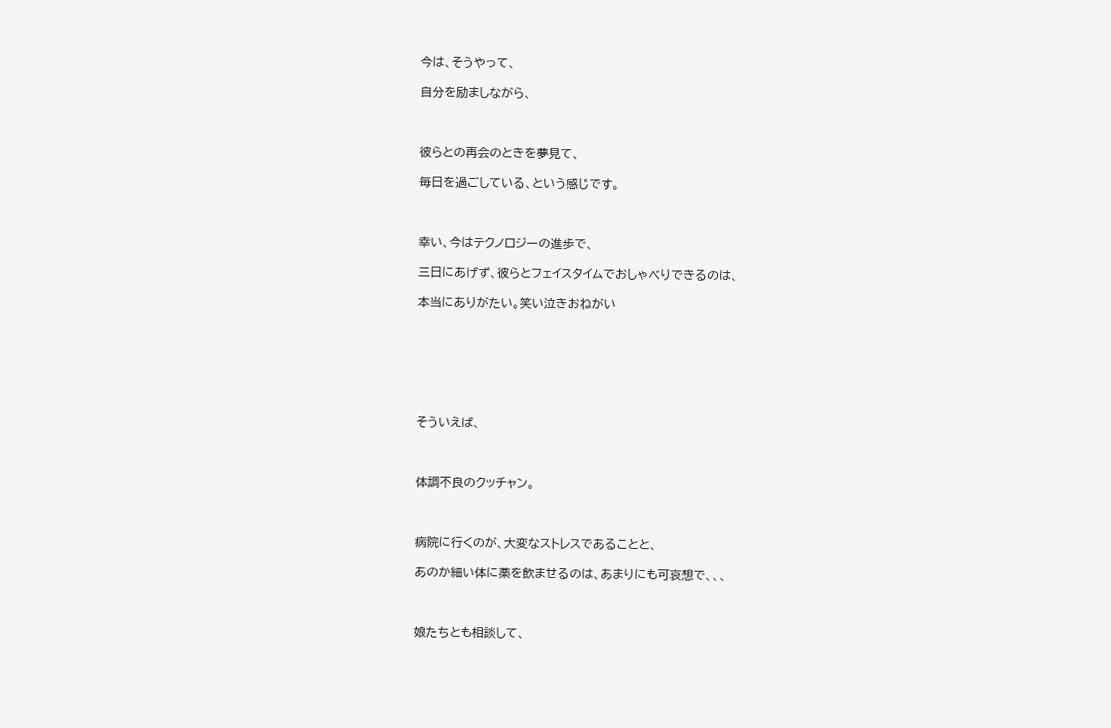今は、そうやって、

自分を励ましながら、



彼らとの再会のときを夢見て、

毎日を過ごしている、という感じです。



幸い、今はテクノロジーの進歩で、

三日にあげず、彼らとフェイスタイムでおしゃべりできるのは、

本当にありがたい。笑い泣きおねがい







そういえば、



体調不良のクッチャン。



病院に行くのが、大変なストレスであることと、

あのか細い体に薬を飲ませるのは、あまりにも可哀想で、、、



娘たちとも相談して、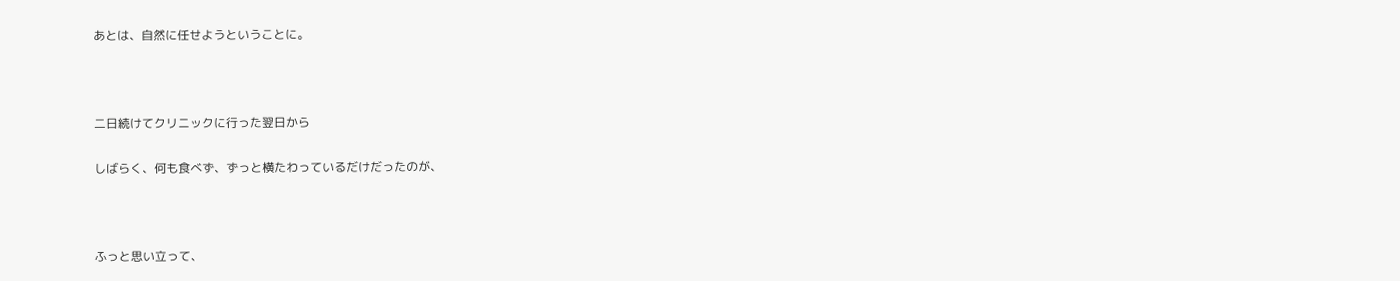あとは、自然に任せようということに。



二日続けてクリニックに行った翌日から

しばらく、何も食べず、ずっと横たわっているだけだったのが、



ふっと思い立って、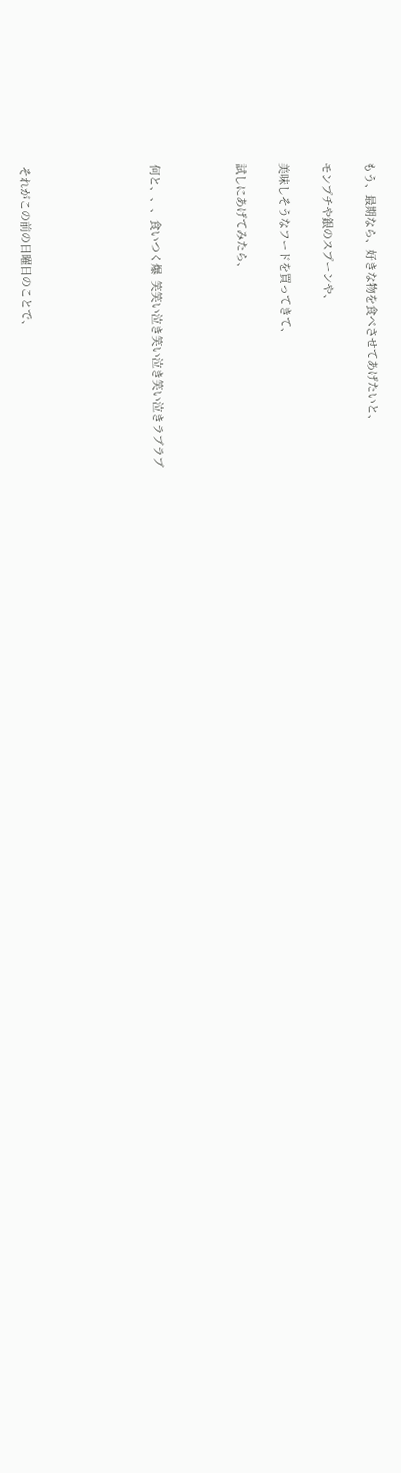もう、最期なら、好きな物を食べさせてあげたいと、

モンプチや銀のスプーンや、

美味しそうなフードを買ってきて、

試しにあげてみたら、



何と、、、食いつく爆  笑笑い泣き笑い泣き笑い泣きラブラブ





それがこの前の日曜日のことで、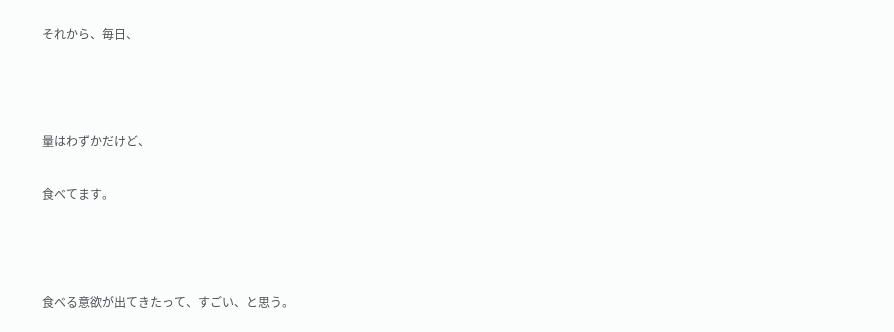それから、毎日、



量はわずかだけど、

食べてます。



食べる意欲が出てきたって、すごい、と思う。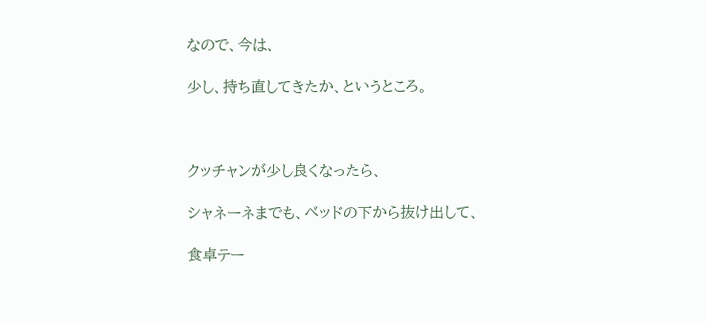なので、今は、

少し、持ち直してきたか、というところ。



クッチャンが少し良くなったら、

シャネーネまでも、ベッドの下から抜け出して、

食卓テー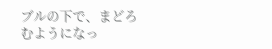ブルの下で、まどろむようになっ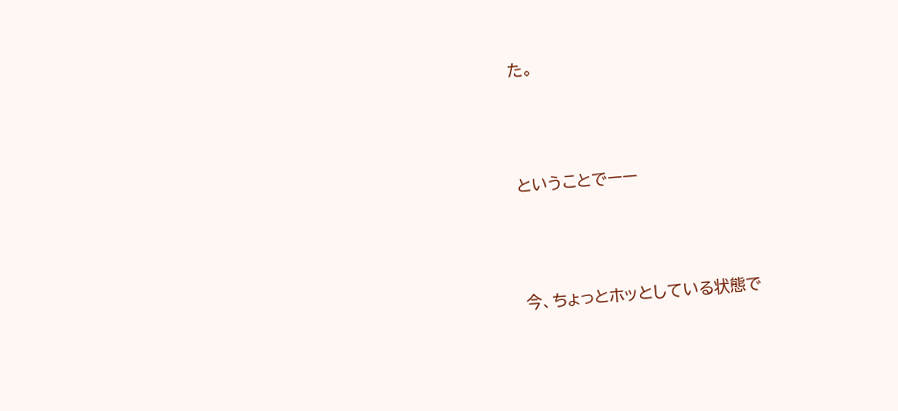た。



ということでーー



今、ちょっとホッとしている状態で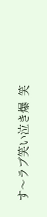す〜ラブ笑い泣き爆  笑